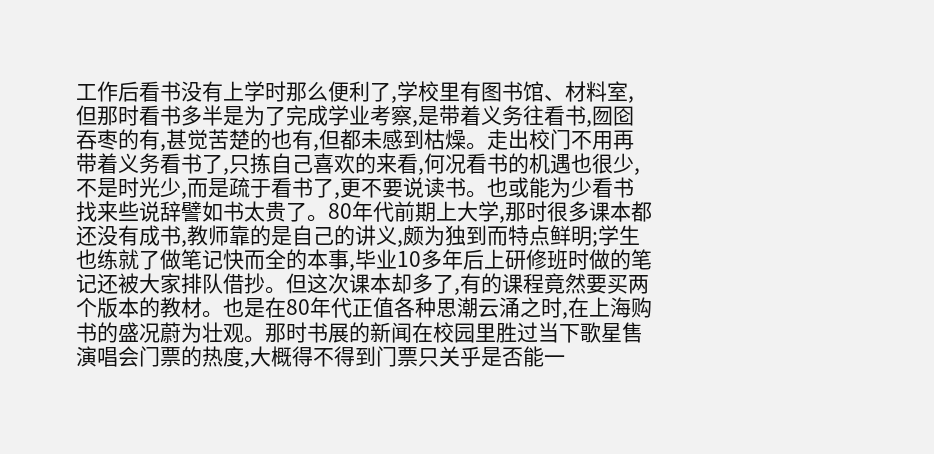工作后看书没有上学时那么便利了,学校里有图书馆、材料室,但那时看书多半是为了完成学业考察,是带着义务往看书,囫囵吞枣的有,甚觉苦楚的也有,但都未感到枯燥。走出校门不用再带着义务看书了,只拣自己喜欢的来看,何况看书的机遇也很少,不是时光少,而是疏于看书了,更不要说读书。也或能为少看书找来些说辞譬如书太贵了。80年代前期上大学,那时很多课本都还没有成书,教师靠的是自己的讲义,颇为独到而特点鲜明;学生也练就了做笔记快而全的本事,毕业10多年后上研修班时做的笔记还被大家排队借抄。但这次课本却多了,有的课程竟然要买两个版本的教材。也是在80年代正值各种思潮云涌之时,在上海购书的盛况蔚为壮观。那时书展的新闻在校园里胜过当下歌星售演唱会门票的热度,大概得不得到门票只关乎是否能一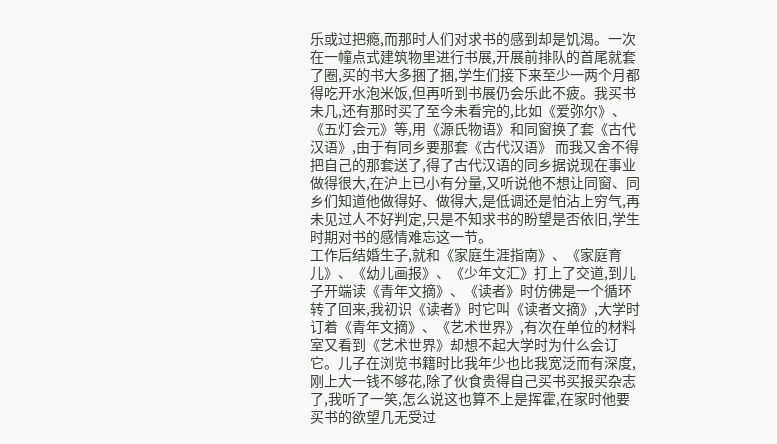乐或过把瘾,而那时人们对求书的感到却是饥渴。一次在一幢点式建筑物里进行书展,开展前排队的首尾就套了圈,买的书大多捆了捆,学生们接下来至少一两个月都得吃开水泡米饭,但再听到书展仍会乐此不疲。我买书未几,还有那时买了至今未看完的,比如《爱弥尔》、《五灯会元》等,用《源氏物语》和同窗换了套《古代汉语》,由于有同乡要那套《古代汉语》 而我又舍不得把自己的那套送了,得了古代汉语的同乡据说现在事业做得很大,在沪上已小有分量,又听说他不想让同窗、同乡们知道他做得好、做得大,是低调还是怕沾上穷气,再未见过人不好判定,只是不知求书的盼望是否依旧,学生时期对书的感情难忘这一节。
工作后结婚生子,就和《家庭生涯指南》、《家庭育儿》、《幼儿画报》、《少年文汇》打上了交道,到儿子开端读《青年文摘》、《读者》时仿佛是一个循环转了回来,我初识《读者》时它叫《读者文摘》,大学时订着《青年文摘》、《艺术世界》,有次在单位的材料室又看到《艺术世界》却想不起大学时为什么会订它。儿子在浏览书籍时比我年少也比我宽泛而有深度,刚上大一钱不够花,除了伙食贵得自己买书买报买杂志了,我听了一笑,怎么说这也算不上是挥霍,在家时他要买书的欲望几无受过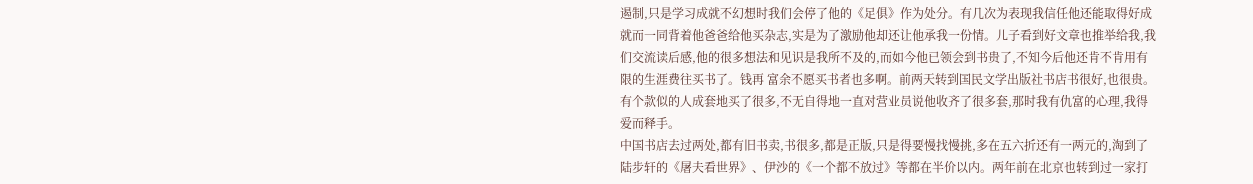遏制,只是学习成就不幻想时我们会停了他的《足俱》作为处分。有几次为表现我信任他还能取得好成就而一同背着他爸爸给他买杂志,实是为了激励他却还让他承我一份情。儿子看到好文章也推举给我,我们交流读后感,他的很多想法和见识是我所不及的,而如今他已领会到书贵了,不知今后他还肯不肯用有限的生涯费往买书了。钱再 富余不愿买书者也多啊。前两天转到国民文学出版社书店书很好,也很贵。有个款似的人成套地买了很多,不无自得地一直对营业员说他收齐了很多套,那时我有仇富的心理,我得爱而释手。
中国书店去过两处,都有旧书卖,书很多,都是正版,只是得要慢找慢挑,多在五六折还有一两元的,淘到了陆步轩的《屠夫看世界》、伊沙的《一个都不放过》等都在半价以内。两年前在北京也转到过一家打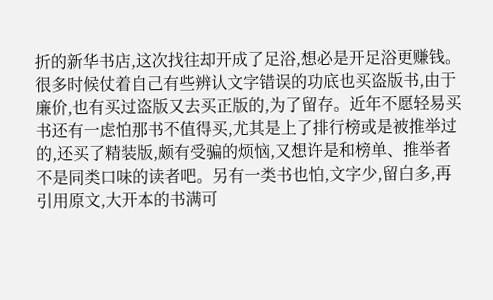折的新华书店,这次找往却开成了足浴,想必是开足浴更赚钱。很多时候仗着自己有些辨认文字错误的功底也买盗版书,由于廉价,也有买过盗版又去买正版的,为了留存。近年不愿轻易买书还有一虑怕那书不值得买,尤其是上了排行榜或是被推举过的,还买了精装版,颇有受骗的烦恼,又想许是和榜单、推举者不是同类口味的读者吧。另有一类书也怕,文字少,留白多,再引用原文,大开本的书满可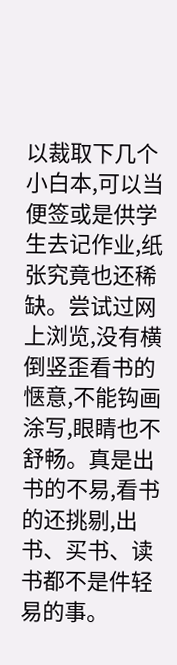以裁取下几个小白本,可以当便签或是供学生去记作业,纸张究竟也还稀缺。尝试过网上浏览,没有横倒竖歪看书的惬意,不能钩画涂写,眼睛也不舒畅。真是出书的不易,看书的还挑剔,出书、买书、读书都不是件轻易的事。